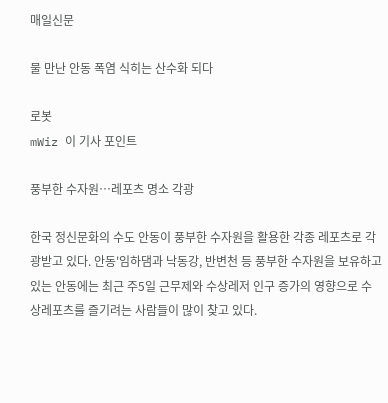매일신문

물 만난 안동 폭염 식히는 산수화 되다

로봇
mWiz 이 기사 포인트

풍부한 수자원…레포츠 명소 각광

한국 정신문화의 수도 안동이 풍부한 수자원을 활용한 각종 레포츠로 각광받고 있다. 안동'임하댐과 낙동강, 반변천 등 풍부한 수자원을 보유하고 있는 안동에는 최근 주5일 근무제와 수상레저 인구 증가의 영향으로 수상레포츠를 즐기려는 사람들이 많이 찾고 있다.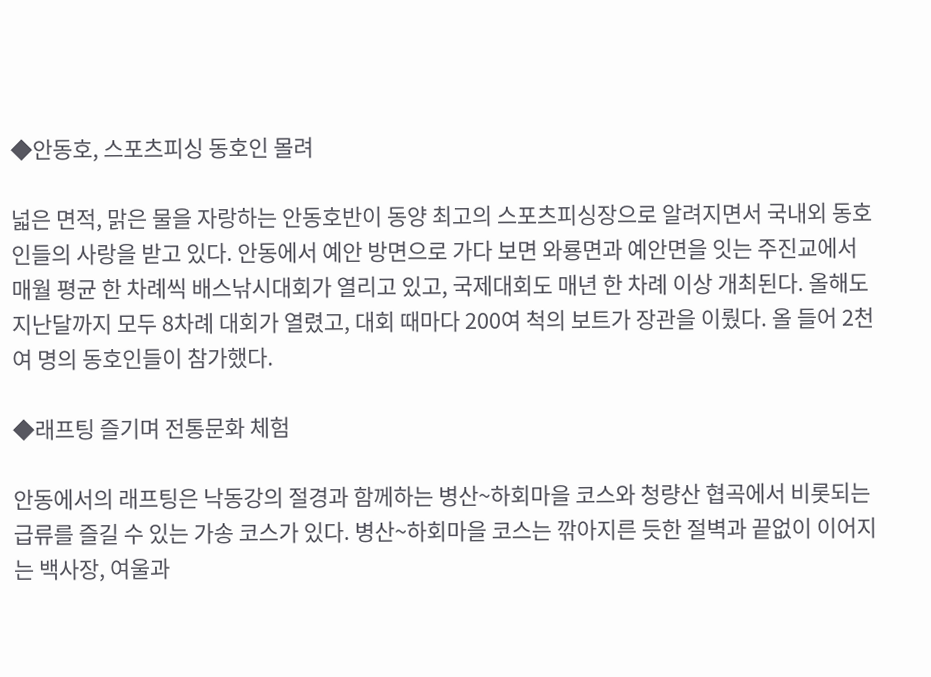◆안동호, 스포츠피싱 동호인 몰려

넓은 면적, 맑은 물을 자랑하는 안동호반이 동양 최고의 스포츠피싱장으로 알려지면서 국내외 동호인들의 사랑을 받고 있다. 안동에서 예안 방면으로 가다 보면 와룡면과 예안면을 잇는 주진교에서 매월 평균 한 차례씩 배스낚시대회가 열리고 있고, 국제대회도 매년 한 차례 이상 개최된다. 올해도 지난달까지 모두 8차례 대회가 열렸고, 대회 때마다 200여 척의 보트가 장관을 이뤘다. 올 들어 2천여 명의 동호인들이 참가했다.

◆래프팅 즐기며 전통문화 체험

안동에서의 래프팅은 낙동강의 절경과 함께하는 병산~하회마을 코스와 청량산 협곡에서 비롯되는 급류를 즐길 수 있는 가송 코스가 있다. 병산~하회마을 코스는 깎아지른 듯한 절벽과 끝없이 이어지는 백사장, 여울과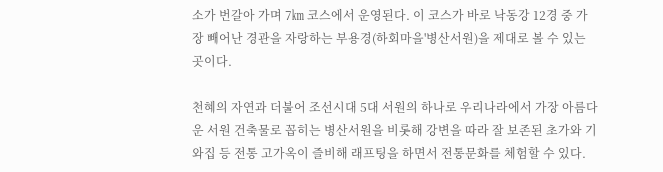소가 번갈아 가며 7㎞ 코스에서 운영된다. 이 코스가 바로 낙동강 12경 중 가장 빼어난 경관을 자랑하는 부용경(하회마을'병산서원)을 제대로 볼 수 있는 곳이다.

천혜의 자연과 더불어 조선시대 5대 서원의 하나로 우리나라에서 가장 아름다운 서원 건축물로 꼽히는 병산서원을 비롯해 강변을 따라 잘 보존된 초가와 기와집 등 전통 고가옥이 즐비해 래프팅을 하면서 전통문화를 체험할 수 있다.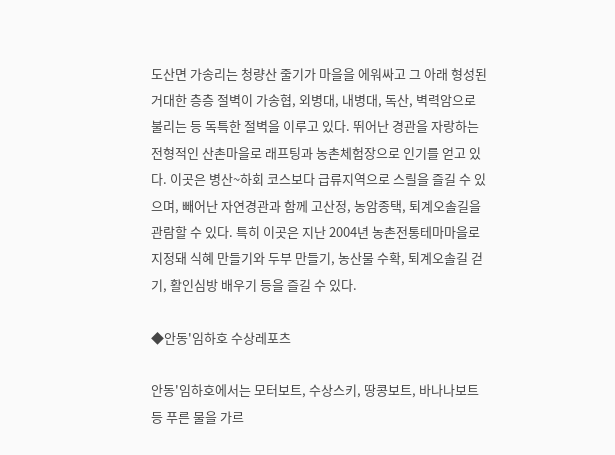도산면 가송리는 청량산 줄기가 마을을 에워싸고 그 아래 형성된 거대한 층층 절벽이 가송협, 외병대, 내병대, 독산, 벽력암으로 불리는 등 독특한 절벽을 이루고 있다. 뛰어난 경관을 자랑하는 전형적인 산촌마을로 래프팅과 농촌체험장으로 인기를 얻고 있다. 이곳은 병산~하회 코스보다 급류지역으로 스릴을 즐길 수 있으며, 빼어난 자연경관과 함께 고산정, 농암종택, 퇴계오솔길을 관람할 수 있다. 특히 이곳은 지난 2004년 농촌전통테마마을로 지정돼 식혜 만들기와 두부 만들기, 농산물 수확, 퇴계오솔길 걷기, 활인심방 배우기 등을 즐길 수 있다.

◆안동'임하호 수상레포츠

안동'임하호에서는 모터보트, 수상스키, 땅콩보트, 바나나보트 등 푸른 물을 가르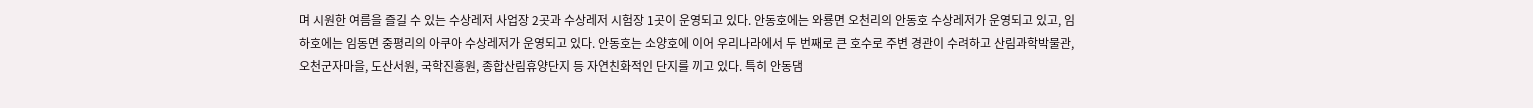며 시원한 여름을 즐길 수 있는 수상레저 사업장 2곳과 수상레저 시험장 1곳이 운영되고 있다. 안동호에는 와룡면 오천리의 안동호 수상레저가 운영되고 있고, 임하호에는 임동면 중평리의 아쿠아 수상레저가 운영되고 있다. 안동호는 소양호에 이어 우리나라에서 두 번째로 큰 호수로 주변 경관이 수려하고 산림과학박물관, 오천군자마을, 도산서원, 국학진흥원, 종합산림휴양단지 등 자연친화적인 단지를 끼고 있다. 특히 안동댐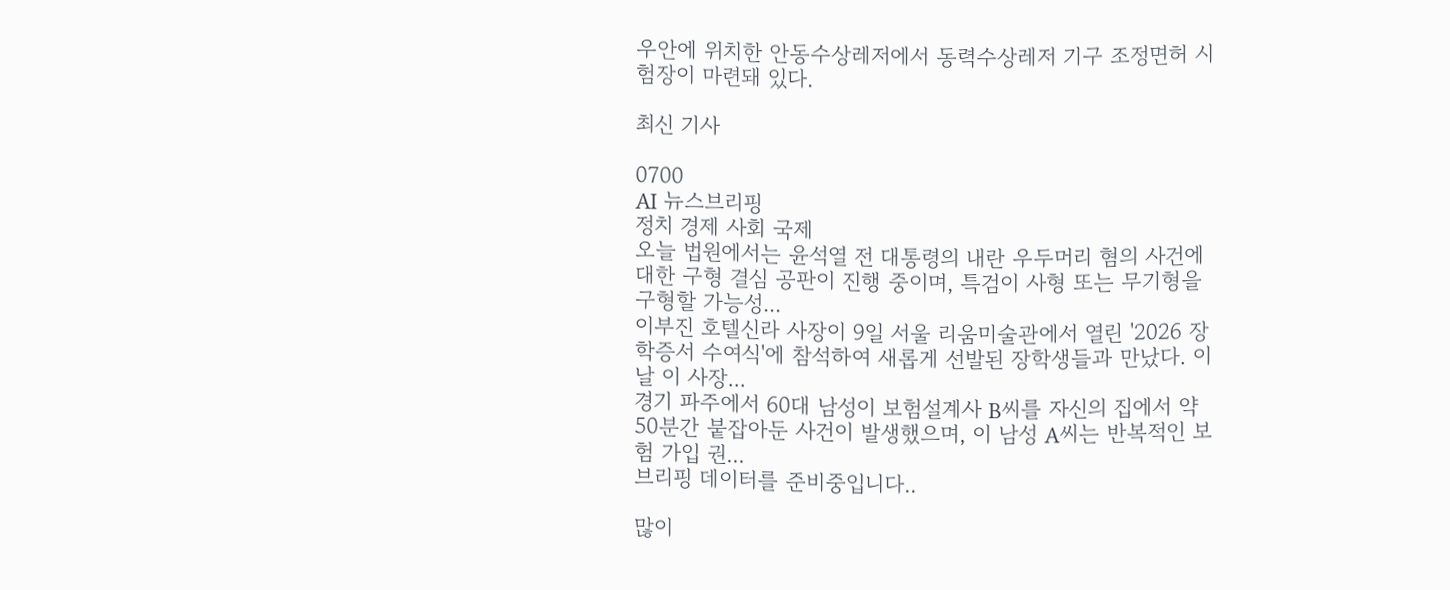우안에 위치한 안동수상레저에서 동력수상레저 기구 조정면허 시험장이 마련돼 있다.

최신 기사

0700
AI 뉴스브리핑
정치 경제 사회 국제
오늘 법원에서는 윤석열 전 대통령의 내란 우두머리 혐의 사건에 대한 구형 결심 공판이 진행 중이며, 특검이 사형 또는 무기형을 구형할 가능성...
이부진 호텔신라 사장이 9일 서울 리움미술관에서 열린 '2026 장학증서 수여식'에 참석하여 새롭게 선발된 장학생들과 만났다. 이날 이 사장...
경기 파주에서 60대 남성이 보험설계사 B씨를 자신의 집에서 약 50분간 붙잡아둔 사건이 발생했으며, 이 남성 A씨는 반복적인 보험 가입 권...
브리핑 데이터를 준비중입니다..

많이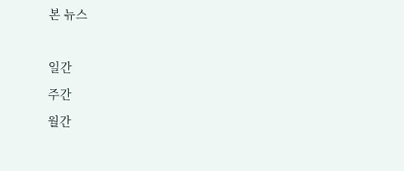본 뉴스

일간
주간
월간